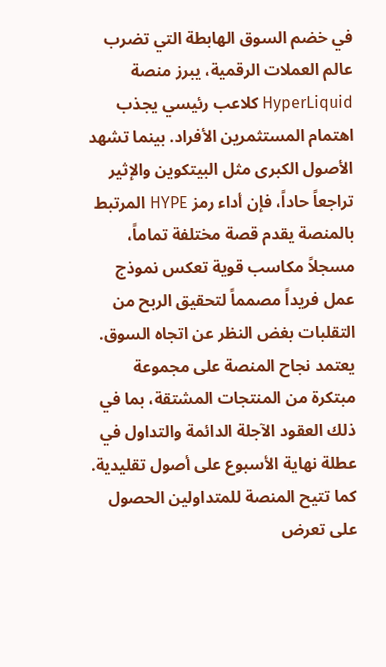في خضم السوق الهابطة التي تضرب عالم العملات الرقمية، يبرز منصة HyperLiquid كلاعب رئيسي يجذب اهتمام المستثمرين الأفراد. بينما تشهد الأصول الكبرى مثل البيتكوين والإثير تراجعاً حاداً، فإن أداء رمز HYPE المرتبط بالمنصة يقدم قصة مختلفة تماماً، مسجلاً مكاسب قوية تعكس نموذج عمل فريداً مصمماً لتحقيق الربح من التقلبات بغض النظر عن اتجاه السوق.
يعتمد نجاح المنصة على مجموعة مبتكرة من المنتجات المشتقة، بما في ذلك العقود الآجلة الدائمة والتداول في عطلة نهاية الأسبوع على أصول تقليدية. كما تتيح المنصة للمتداولين الحصول على تعرض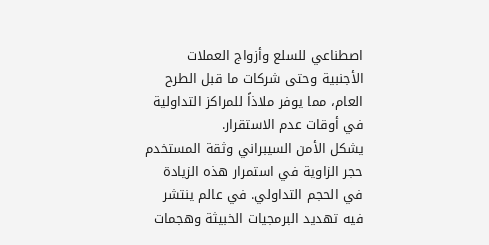اصطناعي للسلع وأزواج العملات الأجنبية وحتى شركات ما قبل الطرح العام، مما يوفر ملاذاً للمراكز التداولية في أوقات عدم الاستقرار.
يشكل الأمن السيبراني وثقة المستخدم حجر الزاوية في استمرار هذه الزيادة في الحجم التداولي. في عالم ينتشر فيه تهديد البرمجيات الخبيثة وهجمات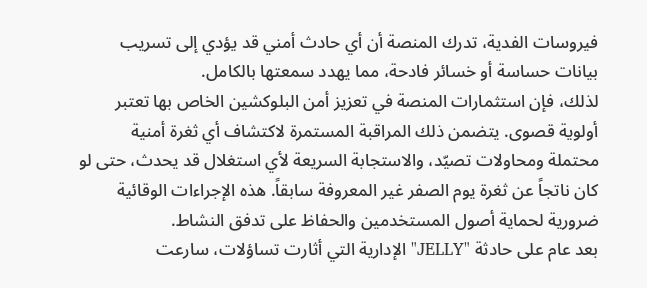فيروسات الفدية، تدرك المنصة أن أي حادث أمني قد يؤدي إلى تسريب بيانات حساسة أو خسائر فادحة، مما يهدد سمعتها بالكامل.
لذلك، فإن استثمارات المنصة في تعزيز أمن البلوكشين الخاص بها تعتبر أولوية قصوى. يتضمن ذلك المراقبة المستمرة لاكتشاف أي ثغرة أمنية محتملة ومحاولات تصيّد، والاستجابة السريعة لأي استغلال قد يحدث، حتى لو كان ناتجاً عن ثغرة يوم الصفر غير المعروفة سابقاً. هذه الإجراءات الوقائية ضرورية لحماية أصول المستخدمين والحفاظ على تدفق النشاط.
بعد عام على حادثة "JELLY" الإدارية التي أثارت تساؤلات، سارعت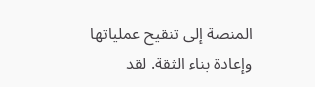المنصة إلى تنقيح عملياتها وإعادة بناء الثقة. لقد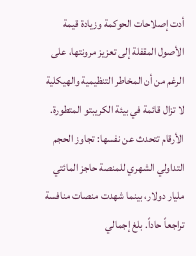أدت إصلاحات الحوكمة وزيادة قيمة الأصول المقفلة إلى تعزيز مرونتها، على الرغم من أن المخاطر التنظيمية والهيكلية لا تزال قائمة في بيئة الكريبتو المتطورة.
الأرقام تتحدث عن نفسها: تجاوز الحجم التداولي الشهري للمنصة حاجز المائتي مليار دولار، بينما شهدت منصات منافسة تراجعاً حاداً. بلغ إجمالي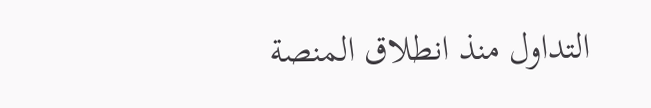التداول منذ انطلاق المنصة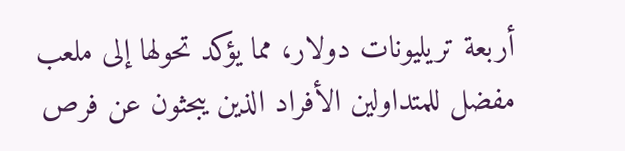أربعة تريليونات دولار، مما يؤكد تحولها إلى ملعب مفضل للمتداولين الأفراد الذين يبحثون عن فرص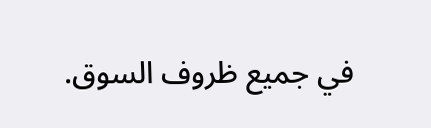في جميع ظروف السوق.